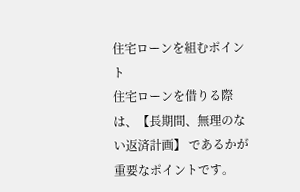住宅ローンを組むポイント
住宅ローンを借りる際は、【長期間、無理のない返済計画】 であるかが重要なポイントです。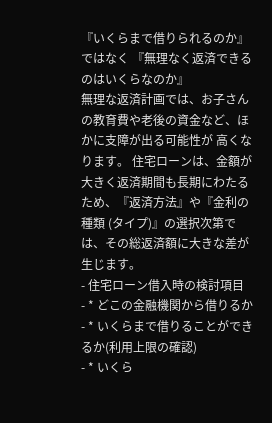『いくらまで借りられるのか』 ではなく 『無理なく返済できるのはいくらなのか』
無理な返済計画では、お子さんの教育費や老後の資金など、ほかに支障が出る可能性が 高くなります。 住宅ローンは、金額が大きく返済期間も長期にわたるため、『返済方法』や『金利の種類 (タイプ)』の選択次第では、その総返済額に大きな差が生じます。
- 住宅ローン借入時の検討項目
- * どこの金融機関から借りるか
- * いくらまで借りることができるか(利用上限の確認)
- * いくら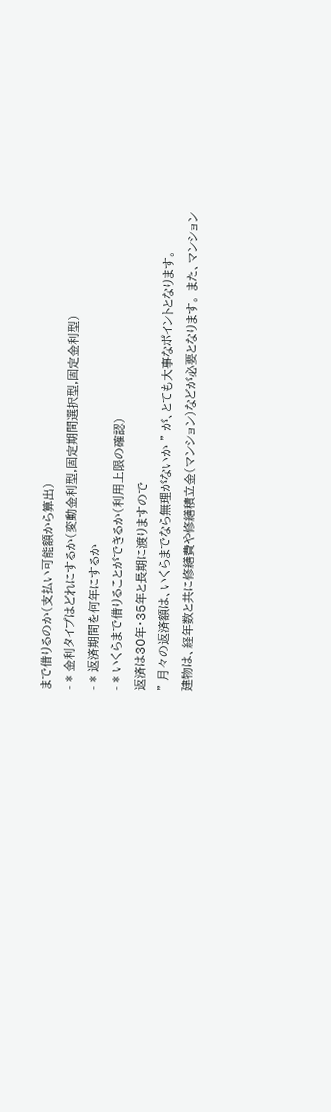まで借りるのか(支払い可能額から算出)
- * 金利タイプはどれにするか(変動金利型,固定期間選択型,固定金利型)
- * 返済期間を何年にするか
- * いくらまで借りることができるか(利用上限の確認)
返済は30年・35年と長期に渡りますので
" 月々の返済額は、いくらまでなら無理がないか " が、とても大事なポイントとなります。
建物は、経年数と共に修繕費や修繕積立金(マンション)などが必要となります。 また、マンション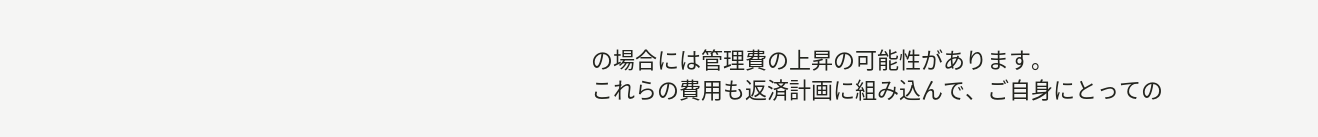の場合には管理費の上昇の可能性があります。
これらの費用も返済計画に組み込んで、ご自身にとっての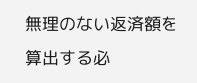無理のない返済額を算出する必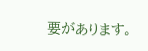要があります。